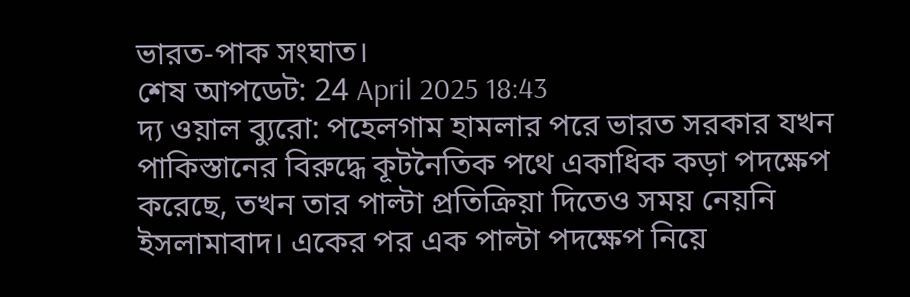ভারত-পাক সংঘাত।
শেষ আপডেট: 24 April 2025 18:43
দ্য ওয়াল ব্যুরো: পহেলগাম হামলার পরে ভারত সরকার যখন পাকিস্তানের বিরুদ্ধে কূটনৈতিক পথে একাধিক কড়া পদক্ষেপ করেছে, তখন তার পাল্টা প্রতিক্রিয়া দিতেও সময় নেয়নি ইসলামাবাদ। একের পর এক পাল্টা পদক্ষেপ নিয়ে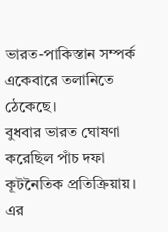ভারত-পাকিস্তান সম্পর্ক একেবারে তলানিতে ঠেকেছে।
বুধবার ভারত ঘোষণা করেছিল পাঁচ দফা কূটনৈতিক প্রতিক্রিয়ায়। এর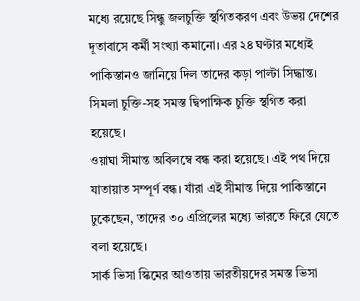মধ্যে রয়েছে সিন্ধু জলচুক্তি স্থগিতকরণ এবং উভয় দেশের দূতাবাসে কর্মী সংখ্যা কমানো। এর ২৪ ঘণ্টার মধ্যেই পাকিস্তানও জানিয়ে দিল তাদের কড়া পাল্টা সিদ্ধান্ত।
সিমলা চুক্তি-সহ সমস্ত দ্বিপাক্ষিক চুক্তি স্থগিত করা হয়েছে।
ওয়াঘা সীমান্ত অবিলম্বে বন্ধ করা হয়েছে। এই পথ দিয়ে যাতায়াত সম্পূর্ণ বন্ধ। যাঁরা এই সীমান্ত দিয়ে পাকিস্তানে ঢুকেছেন, তাদের ৩০ এপ্রিলের মধ্যে ভারতে ফিরে যেতে বলা হয়েছে।
সার্ক ভিসা স্কিমের আওতায় ভারতীয়দের সমস্ত ভিসা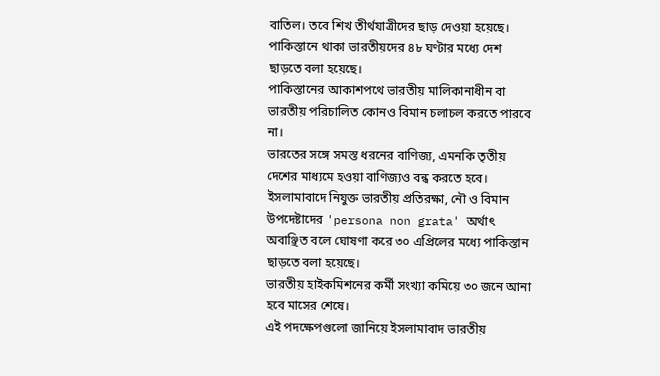বাতিল। তবে শিখ তীর্থযাত্রীদের ছাড় দেওয়া হয়েছে। পাকিস্তানে থাকা ভারতীয়দের ৪৮ ঘণ্টার মধ্যে দেশ ছাড়তে বলা হয়েছে।
পাকিস্তানের আকাশপথে ভারতীয় মালিকানাধীন বা ভারতীয় পরিচালিত কোনও বিমান চলাচল করতে পারবে না।
ভারতের সঙ্গে সমস্ত ধরনের বাণিজ্য, এমনকি তৃতীয় দেশের মাধ্যমে হওয়া বাণিজ্যও বন্ধ করতে হবে।
ইসলামাবাদে নিযুক্ত ভারতীয় প্রতিরক্ষা, নৌ ও বিমান উপদেষ্টাদের 'persona non grata' অর্থাৎ অবাঞ্ছিত বলে ঘোষণা করে ৩০ এপ্রিলের মধ্যে পাকিস্তান ছাড়তে বলা হয়েছে।
ভারতীয় হাইকমিশনের কর্মী সংখ্যা কমিয়ে ৩০ জনে আনা হবে মাসের শেষে।
এই পদক্ষেপগুলো জানিয়ে ইসলামাবাদ ভারতীয়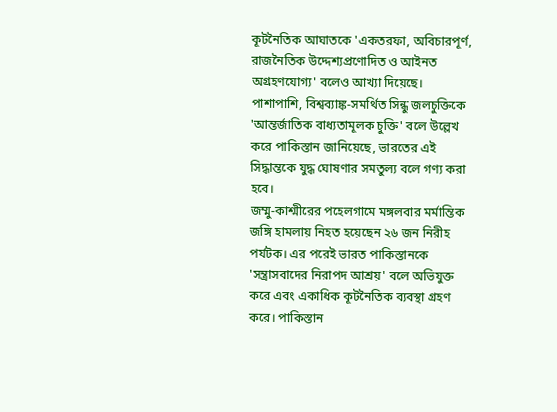কূটনৈতিক আঘাতকে 'একতরফা, অবিচারপূর্ণ, রাজনৈতিক উদ্দেশ্যপ্রণোদিত ও আইনত অগ্রহণযোগ্য' বলেও আখ্যা দিয়েছে।
পাশাপাশি, বিশ্বব্যাঙ্ক-সমর্থিত সিন্ধু জলচুক্তিকে 'আন্তর্জাতিক বাধ্যতামূলক চুক্তি' বলে উল্লেখ করে পাকিস্তান জানিয়েছে, ভারতের এই সিদ্ধান্তকে যুদ্ধ ঘোষণার সমতুল্য বলে গণ্য করা হবে।
জম্মু-কাশ্মীরের পহেলগামে মঙ্গলবার মর্মান্তিক জঙ্গি হামলায় নিহত হয়েছেন ২৬ জন নিরীহ পর্যটক। এর পরেই ভারত পাকিস্তানকে 'সন্ত্রাসবাদের নিরাপদ আশ্রয়' বলে অভিযুক্ত করে এবং একাধিক কূটনৈতিক ব্যবস্থা গ্রহণ করে। পাকিস্তান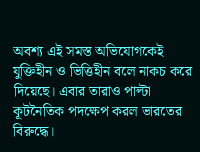অবশ্য এই সমস্ত অভিযোগকেই যুক্তিহীন ও ভিত্তিহীন বলে নাকচ করে দিয়েছে। এবার তারাও পাল্টা কূটনৈতিক পদক্ষেপ করল ভারতের বিরুদ্ধে।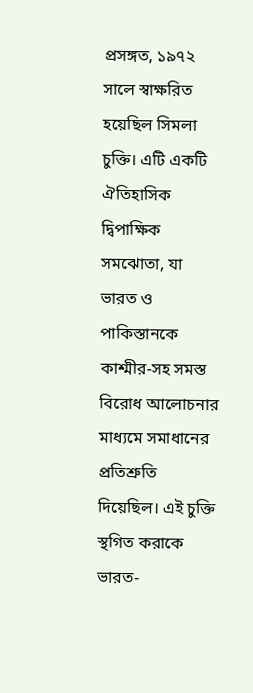প্রসঙ্গত, ১৯৭২ সালে স্বাক্ষরিত হয়েছিল সিমলা চুক্তি। এটি একটি ঐতিহাসিক দ্বিপাক্ষিক সমঝোতা, যা ভারত ও পাকিস্তানকে কাশ্মীর-সহ সমস্ত বিরোধ আলোচনার মাধ্যমে সমাধানের প্রতিশ্রুতি দিয়েছিল। এই চুক্তি স্থগিত করাকে ভারত-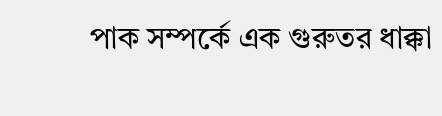পাক সম্পর্কে এক গুরুতর ধাক্কা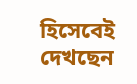হিসেবেই দেখছেন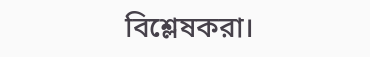বিশ্লেষকরা।